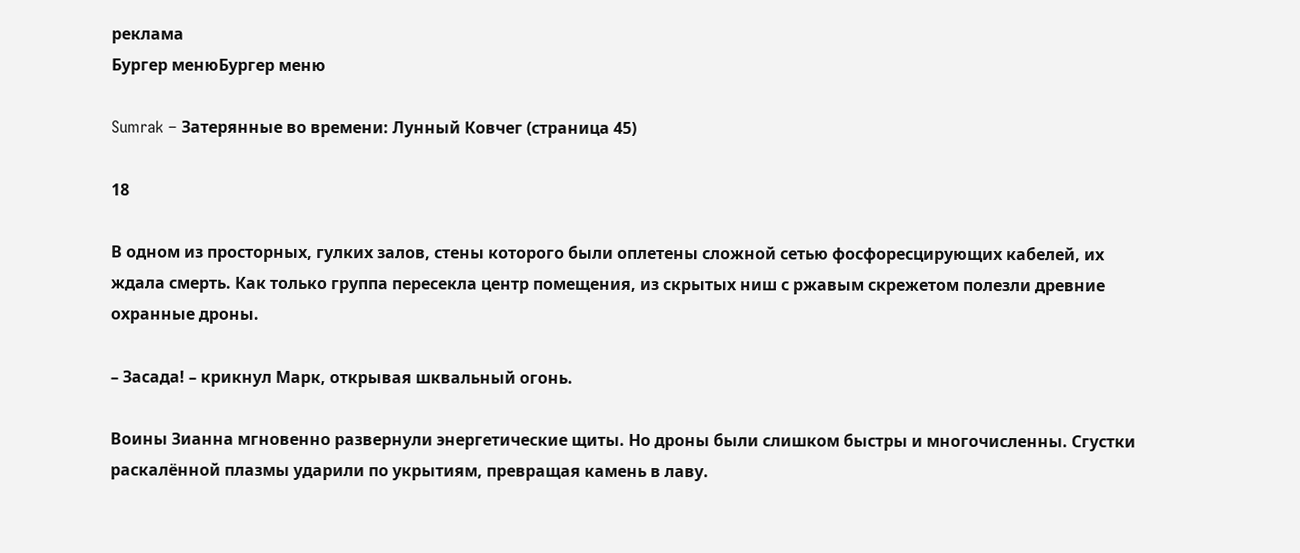реклама
Бургер менюБургер меню

Sumrak – Затерянные во времени: Лунный Ковчег (страница 45)

18

В одном из просторных, гулких залов, стены которого были оплетены сложной сетью фосфоресцирующих кабелей, их ждала смерть. Как только группа пересекла центр помещения, из скрытых ниш с ржавым скрежетом полезли древние охранные дроны.

– Засада! – крикнул Марк, открывая шквальный огонь.

Воины Зианна мгновенно развернули энергетические щиты. Но дроны были слишком быстры и многочисленны. Сгустки раскалённой плазмы ударили по укрытиям, превращая камень в лаву.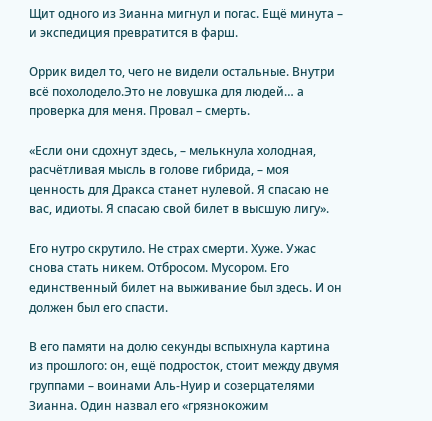Щит одного из Зианна мигнул и погас. Ещё минута – и экспедиция превратится в фарш.

Оррик видел то, чего не видели остальные. Внутри всё похолодело.Это не ловушка для людей… а проверка для меня. Провал – смерть.

«Если они сдохнут здесь, – мелькнула холодная, расчётливая мысль в голове гибрида, – моя ценность для Дракса станет нулевой. Я спасаю не вас, идиоты. Я спасаю свой билет в высшую лигу».

Его нутро скрутило. Не страх смерти. Хуже. Ужас снова стать никем. Отбросом. Мусором. Его единственный билет на выживание был здесь. И он должен был его спасти.

В его памяти на долю секунды вспыхнула картина из прошлого: он, ещё подросток, стоит между двумя группами – воинами Аль-Нуир и созерцателями Зианна. Один назвал его «грязнокожим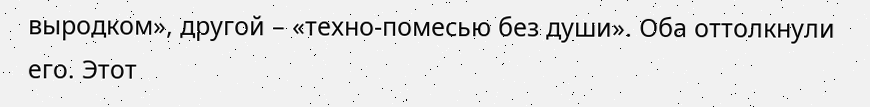выродком», другой – «техно-помесью без души». Оба оттолкнули его. Этот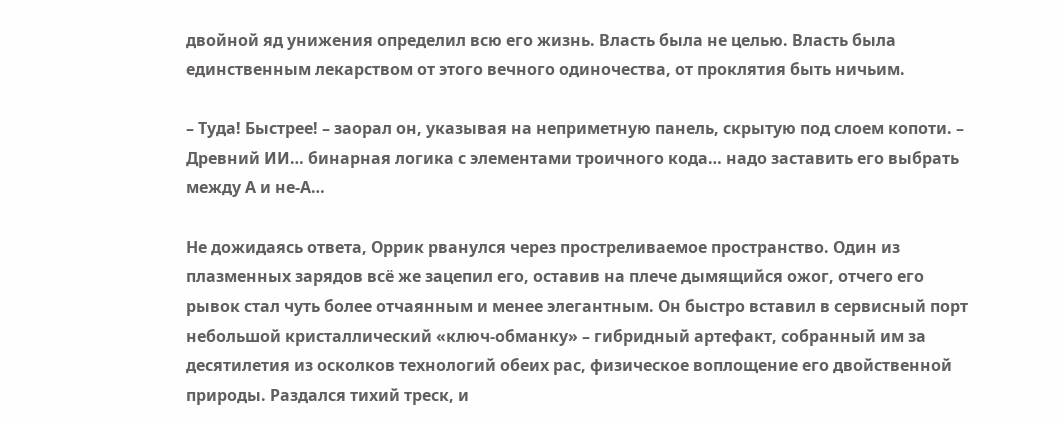двойной яд унижения определил всю его жизнь. Власть была не целью. Власть была единственным лекарством от этого вечного одиночества, от проклятия быть ничьим.

– Туда! Быстрее! – заорал он, указывая на неприметную панель, скрытую под слоем копоти. – Древний ИИ… бинарная логика с элементами троичного кода… надо заставить его выбрать между А и не-А…

Не дожидаясь ответа, Оррик рванулся через простреливаемое пространство. Один из плазменных зарядов всё же зацепил его, оставив на плече дымящийся ожог, отчего его рывок стал чуть более отчаянным и менее элегантным. Он быстро вставил в сервисный порт небольшой кристаллический «ключ-обманку» – гибридный артефакт, собранный им за десятилетия из осколков технологий обеих рас, физическое воплощение его двойственной природы. Раздался тихий треск, и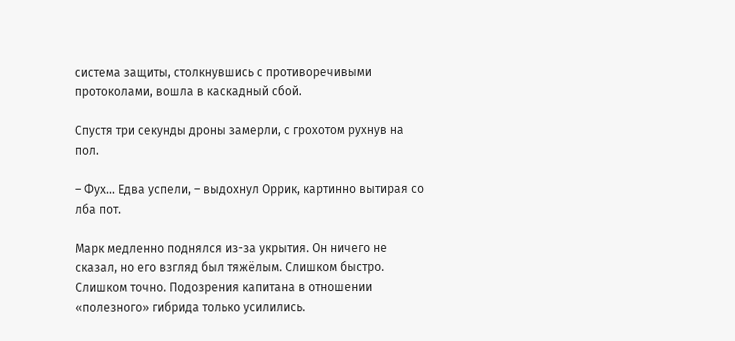система защиты, столкнувшись с противоречивыми протоколами, вошла в каскадный сбой.

Спустя три секунды дроны замерли, с грохотом рухнув на пол.

– Фух… Едва успели, – выдохнул Оррик, картинно вытирая со лба пот.

Марк медленно поднялся из-за укрытия. Он ничего не сказал, но его взгляд был тяжёлым. Слишком быстро. Слишком точно. Подозрения капитана в отношении «полезного» гибрида только усилились.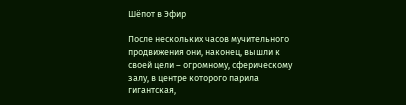Шёпот в Эфир

После нескольких часов мучительного продвижения они, наконец, вышли к своей цели – огромному, сферическому залу, в центре которого парила гигантская,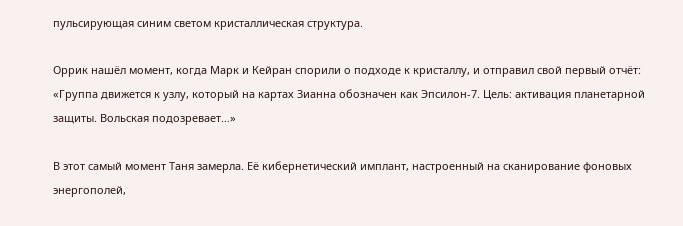пульсирующая синим светом кристаллическая структура.

Оррик нашёл момент, когда Марк и Кейран спорили о подходе к кристаллу, и отправил свой первый отчёт: «Группа движется к узлу, который на картах Зианна обозначен как Эпсилон-7. Цель: активация планетарной защиты. Вольская подозревает…»

В этот самый момент Таня замерла. Её кибернетический имплант, настроенный на сканирование фоновых энергополей,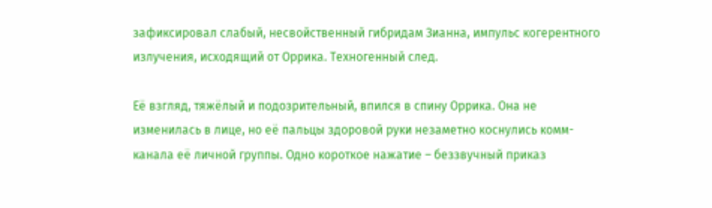зафиксировал слабый, несвойственный гибридам Зианна, импульс когерентного излучения, исходящий от Оррика. Техногенный след.

Её взгляд, тяжёлый и подозрительный, впился в спину Оррика. Она не изменилась в лице, но её пальцы здоровой руки незаметно коснулись комм-канала её личной группы. Одно короткое нажатие – беззвучный приказ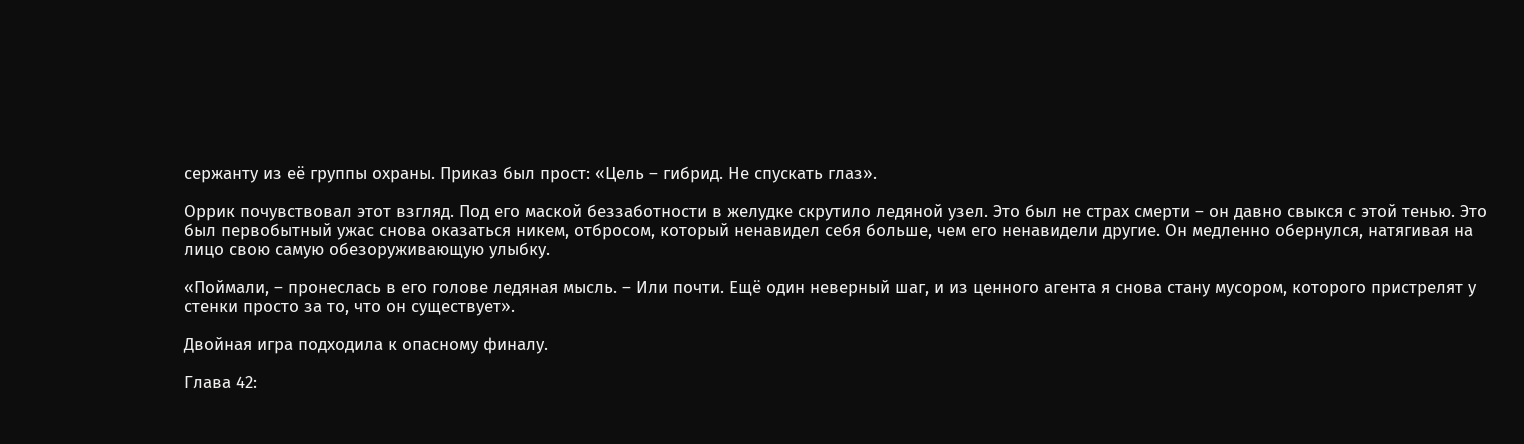сержанту из её группы охраны. Приказ был прост: «Цель – гибрид. Не спускать глаз».

Оррик почувствовал этот взгляд. Под его маской беззаботности в желудке скрутило ледяной узел. Это был не страх смерти – он давно свыкся с этой тенью. Это был первобытный ужас снова оказаться никем, отбросом, который ненавидел себя больше, чем его ненавидели другие. Он медленно обернулся, натягивая на лицо свою самую обезоруживающую улыбку.

«Поймали, – пронеслась в его голове ледяная мысль. – Или почти. Ещё один неверный шаг, и из ценного агента я снова стану мусором, которого пристрелят у стенки просто за то, что он существует».

Двойная игра подходила к опасному финалу.

Глава 42: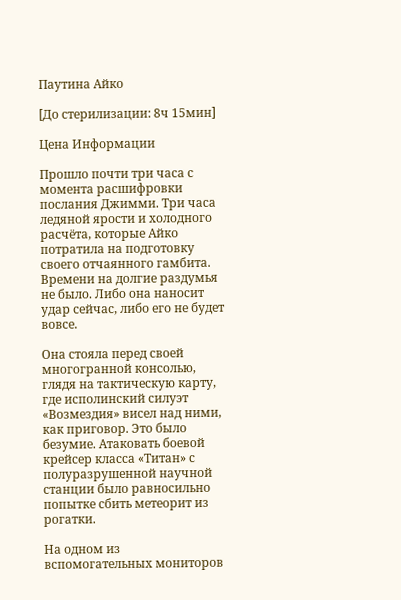Паутина Айко

[До стерилизации: 8ч 15мин]

Цена Информации

Прошло почти три часа с момента расшифровки послания Джимми. Три часа ледяной ярости и холодного расчёта, которые Айко потратила на подготовку своего отчаянного гамбита. Времени на долгие раздумья не было. Либо она наносит удар сейчас, либо его не будет вовсе.

Она стояла перед своей многогранной консолью, глядя на тактическую карту, где исполинский силуэт «Возмездия» висел над ними, как приговор. Это было безумие. Атаковать боевой крейсер класса «Титан» с полуразрушенной научной станции было равносильно попытке сбить метеорит из рогатки.

На одном из вспомогательных мониторов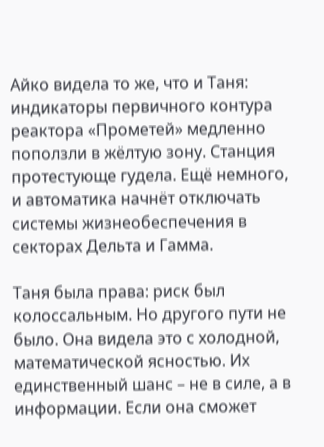Айко видела то же, что и Таня: индикаторы первичного контура реактора «Прометей» медленно поползли в жёлтую зону. Станция протестующе гудела. Ещё немного, и автоматика начнёт отключать системы жизнеобеспечения в секторах Дельта и Гамма.

Таня была права: риск был колоссальным. Но другого пути не было. Она видела это с холодной, математической ясностью. Их единственный шанс – не в силе, а в информации. Если она сможет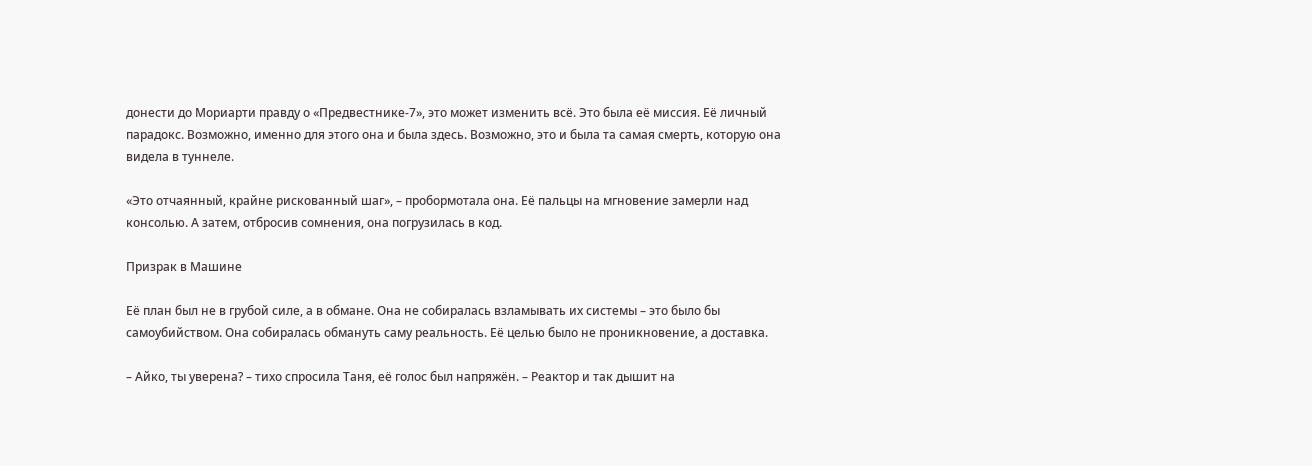донести до Мориарти правду о «Предвестнике-7», это может изменить всё. Это была её миссия. Её личный парадокс. Возможно, именно для этого она и была здесь. Возможно, это и была та самая смерть, которую она видела в туннеле.

«Это отчаянный, крайне рискованный шаг», – пробормотала она. Её пальцы на мгновение замерли над консолью. А затем, отбросив сомнения, она погрузилась в код.

Призрак в Машине

Её план был не в грубой силе, а в обмане. Она не собиралась взламывать их системы – это было бы самоубийством. Она собиралась обмануть саму реальность. Её целью было не проникновение, а доставка.

– Айко, ты уверена? – тихо спросила Таня, её голос был напряжён. – Реактор и так дышит на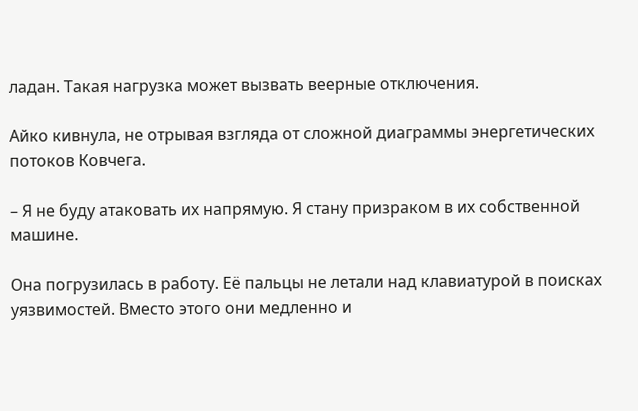ладан. Такая нагрузка может вызвать веерные отключения.

Айко кивнула, не отрывая взгляда от сложной диаграммы энергетических потоков Ковчега.

– Я не буду атаковать их напрямую. Я стану призраком в их собственной машине.

Она погрузилась в работу. Её пальцы не летали над клавиатурой в поисках уязвимостей. Вместо этого они медленно и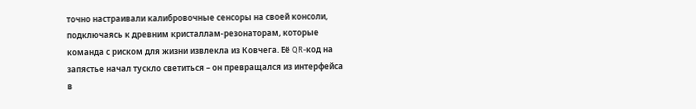точно настраивали калибровочные сенсоры на своей консоли, подключаясь к древним кристаллам-резонаторам, которые команда с риском для жизни извлекла из Ковчега. Её QR-код на запястье начал тускло светиться – он превращался из интерфейса в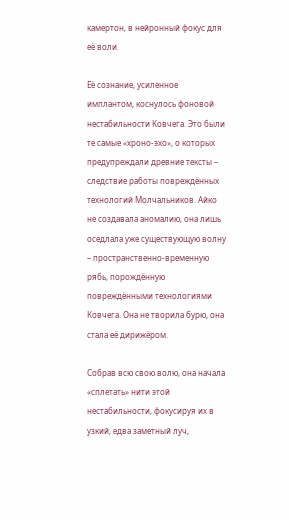камертон, в нейронный фокус для её воли.

Её сознание, усиленное имплантом, коснулось фоновой нестабильности Ковчега. Это были те самые «хроно-эхо», о которых предупреждали древние тексты – следствие работы повреждённых технологий Молчальников. Айко не создавала аномалию, она лишь оседлала уже существующую волну – пространственно-временную рябь, порождённую повреждёнными технологиями Ковчега. Она не творила бурю, она стала её дирижёром.

Собрав всю свою волю, она начала «сплетать» нити этой нестабильности, фокусируя их в узкий, едва заметный луч,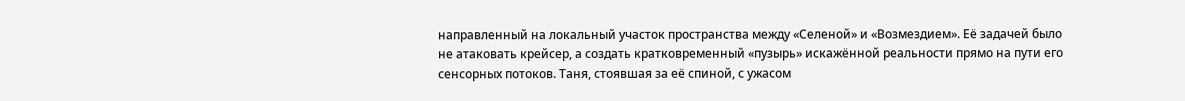направленный на локальный участок пространства между «Селеной» и «Возмездием». Её задачей было не атаковать крейсер, а создать кратковременный «пузырь» искажённой реальности прямо на пути его сенсорных потоков. Таня, стоявшая за её спиной, с ужасом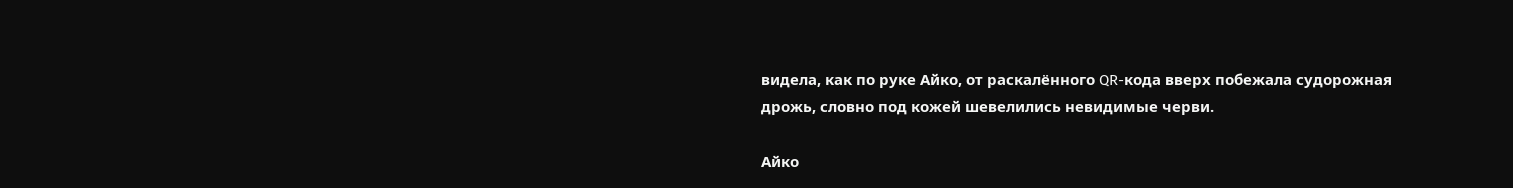видела, как по руке Айко, от раскалённого QR-кода вверх побежала судорожная дрожь, словно под кожей шевелились невидимые черви.

Айко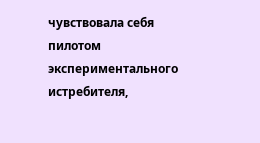чувствовала себя пилотом экспериментального истребителя,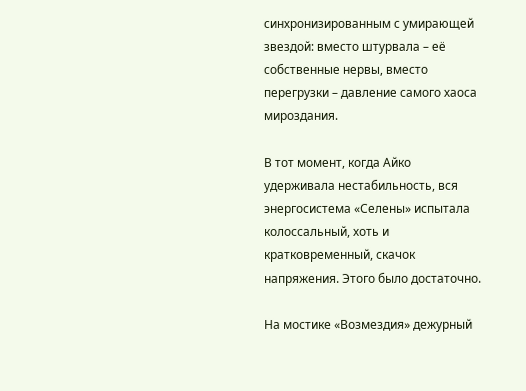синхронизированным с умирающей звездой: вместо штурвала – её собственные нервы, вместо перегрузки – давление самого хаоса мироздания.

В тот момент, когда Айко удерживала нестабильность, вся энергосистема «Селены» испытала колоссальный, хоть и кратковременный, скачок напряжения. Этого было достаточно.

На мостике «Возмездия» дежурный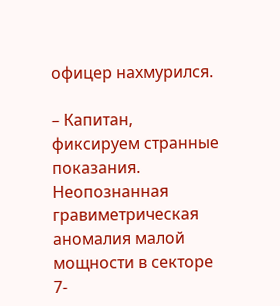офицер нахмурился.

– Капитан, фиксируем странные показания. Неопознанная гравиметрическая аномалия малой мощности в секторе 7-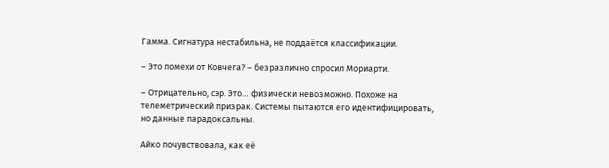Гамма. Сигнатура нестабильна, не поддаётся классификации.

– Это помехи от Ковчега? – безразлично спросил Мориарти.

– Отрицательно, сэр. Это… физически невозможно. Похоже на телеметрический призрак. Системы пытаются его идентифицировать, но данные парадоксальны.

Айко почувствовала, как её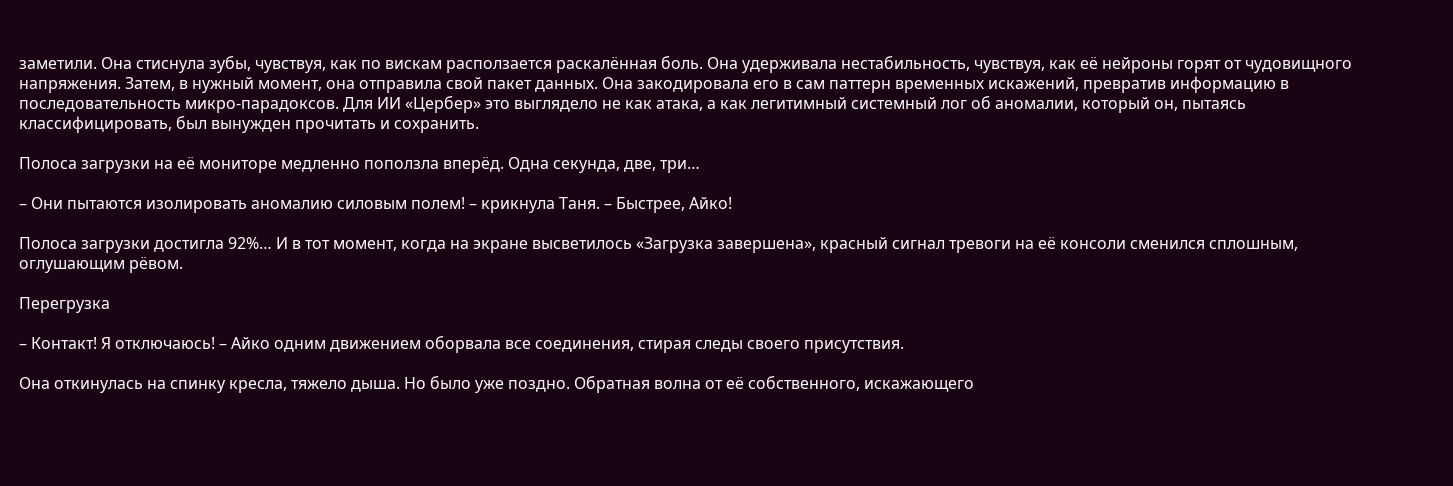заметили. Она стиснула зубы, чувствуя, как по вискам расползается раскалённая боль. Она удерживала нестабильность, чувствуя, как её нейроны горят от чудовищного напряжения. Затем, в нужный момент, она отправила свой пакет данных. Она закодировала его в сам паттерн временных искажений, превратив информацию в последовательность микро-парадоксов. Для ИИ «Цербер» это выглядело не как атака, а как легитимный системный лог об аномалии, который он, пытаясь классифицировать, был вынужден прочитать и сохранить.

Полоса загрузки на её мониторе медленно поползла вперёд. Одна секунда, две, три…

– Они пытаются изолировать аномалию силовым полем! – крикнула Таня. – Быстрее, Айко!

Полоса загрузки достигла 92%… И в тот момент, когда на экране высветилось «Загрузка завершена», красный сигнал тревоги на её консоли сменился сплошным, оглушающим рёвом.

Перегрузка

– Контакт! Я отключаюсь! – Айко одним движением оборвала все соединения, стирая следы своего присутствия.

Она откинулась на спинку кресла, тяжело дыша. Но было уже поздно. Обратная волна от её собственного, искажающего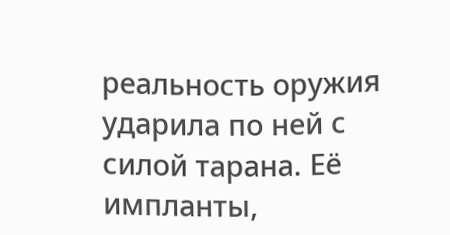реальность оружия ударила по ней с силой тарана. Её импланты,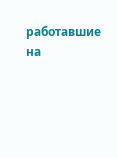работавшие на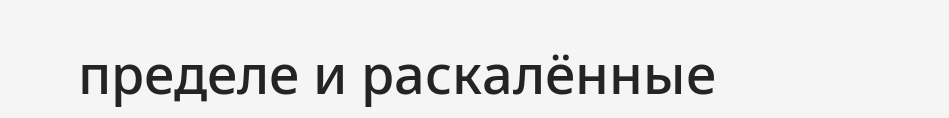пределе и раскалённые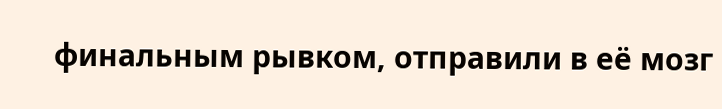финальным рывком, отправили в её мозг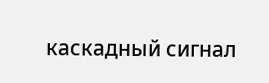каскадный сигнал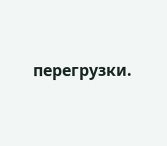перегрузки.